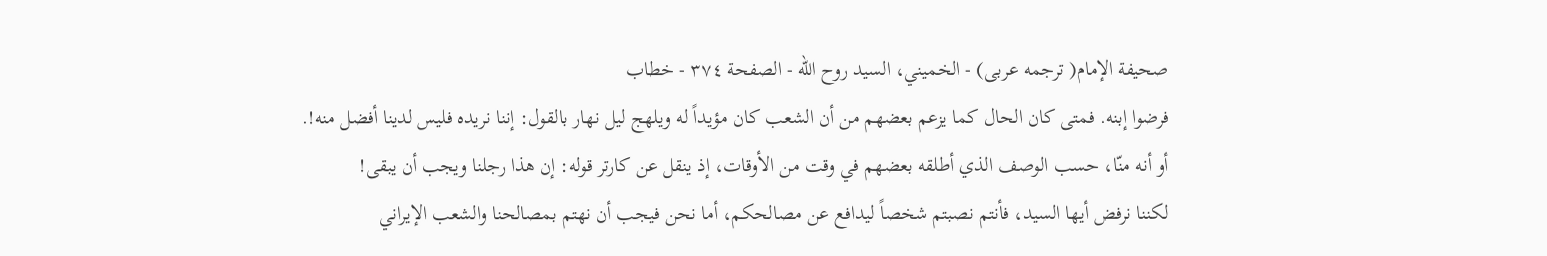صحيفة الإمام( ترجمه عربى) - الخميني، السيد روح الله - الصفحة ٣٧٤ - خطاب
فرضوا إبنه. فمتى كان الحال كما يزعم بعضهم من أن الشعب كان مؤيداً له ويلهج ليل نهار بالقول: إننا نريده فليس لدينا أفضل منه!. أو أنه منّا، حسب الوصف الذي أطلقه بعضهم في وقت من الأوقات، إذ ينقل عن كارتر قوله: إن هذا رجلنا ويجب أن يبقى!
لكننا نرفض أيها السيد، فأنتم نصبتم شخصاً ليدافع عن مصالحكم، أما نحن فيجب أن نهتم بمصالحنا والشعب الإيراني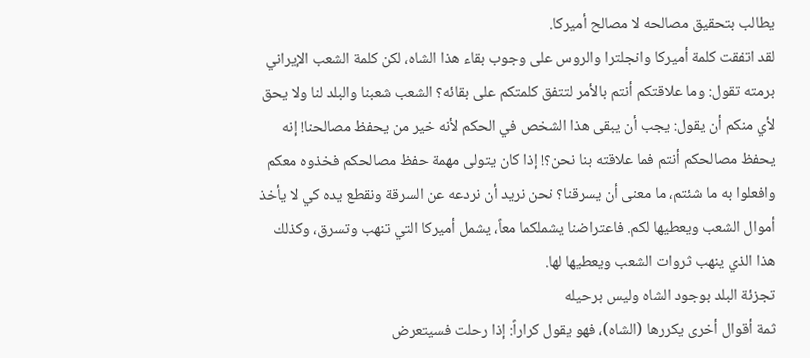يطالب بتحقيق مصالحه لا مصالح أميركا.
لقد اتفقت كلمة أميركا وانجلترا والروس على وجوب بقاء هذا الشاه، لكن كلمة الشعب الإيراني برمته تقول: وما علاقتكم أنتم بالأمر لتتفق كلمتكم على بقائه؟ الشعب شعبنا والبلد لنا ولا يحق لأي منكم أن يقول: يجب أن يبقى هذا الشخص في الحكم لأنه خير من يحفظ مصالحنا! إنه يحفظ مصالحكم أنتم فما علاقته بنا نحن؟! إذا كان يتولى مهمة حفظ مصالحكم فخذوه معكم وافعلوا به ما شئتم، ما معنى أن يسرقنا؟ نحن نريد أن نردعه عن السرقة ونقطع يده كي لا يأخذ أموال الشعب ويعطيها لكم. فاعتراضنا يشملكما معاً، يشمل أميركا التي تنهب وتسرق، وكذلك هذا الذي ينهب ثروات الشعب ويعطيها لها.
تجزئة البلد بوجود الشاه وليس برحيله
ثمة أقوال أخرى يكررها (الشاه)، فهو يقول كراراً: إذا رحلت فسيتعرض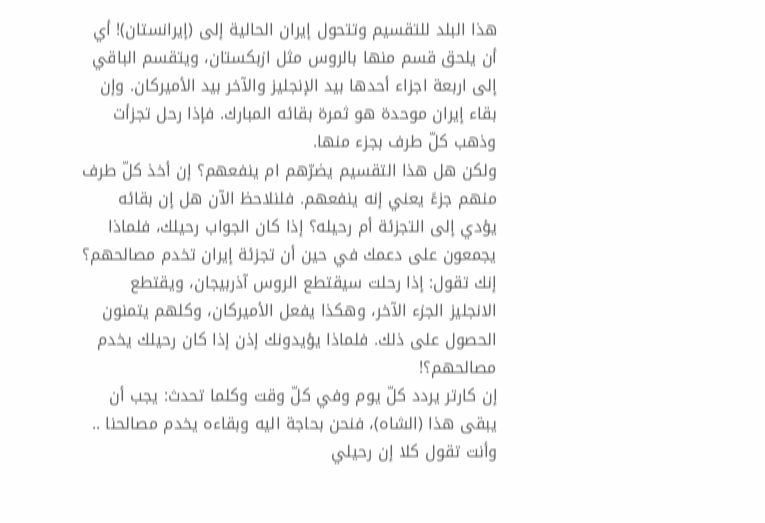هذا البلد للتقسيم وتتحول إيران الحالية إلى (إيرانستان)! أي أن يلحق قسم منها بالروس مثل ازبكستان، ويتقسم الباقي إلى اربعة اجزاء أحدها بيد الإنجليز والآخر بيد الأميركان. وإن بقاء إيران موحدة هو ثمرة بقائه المبارك. فإذا رحل تجزأت وذهب كلّ طرف بجزء منها.
ولكن هل هذا التقسيم يضرّهم ام ينفعهم؟ إن أخذ كلّ طرف منهم جزءً يعني إنه ينفعهم. فلنلاحظ الآن هل إن بقائه يؤدي إلى التجزئة أم رحيله؟ إذا كان الجواب رحيلك، فلماذا يجمعون على دعمك في حين أن تجزئة إيران تخدم مصالحهم؟ إنك تقول: إذا رحلت سيقتطع الروس آذربيجان، ويقتطع الانجليز الجزء الآخر، وهكذا يفعل الأميركان، وكلهم يتمنون الحصول على ذلك. فلماذا يؤيدونك إذن إذا كان رحيلك يخدم مصالحهم؟!
إن كارتر يردد كلّ يوم وفي كلّ وقت وكلما تحدث: يجب أن يبقى هذا (الشاه)، فنحن بحاجة اليه وبقاءه يخدم مصالحنا .. وأنت تقول كلا إن رحيلي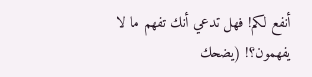أنفع لكم! فهل تدعي أنك تفهم ما لا يفهمون؟! (يضحك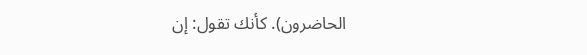الحاضرون). كأنك تقول: إن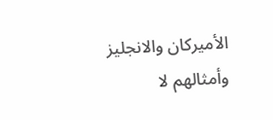الأميركان والانجليز وأمثالهم لا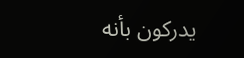يدركون بأنه